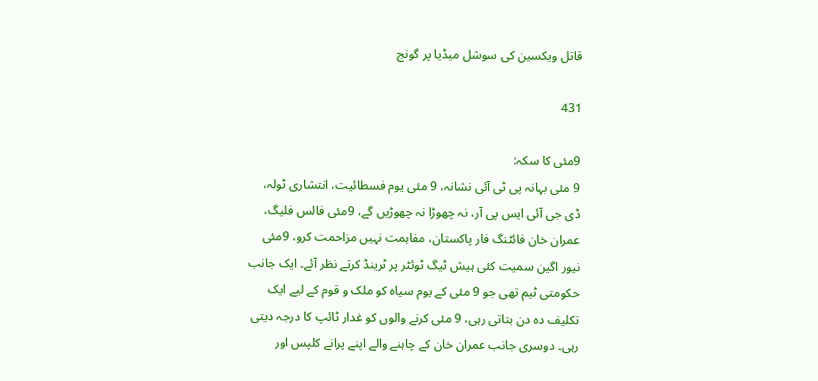قاتل ویکسین کی سوشل میڈیا پر گونج

431

9مئی کا سکہ:
9 مئی بہانہ پی ٹی آئی نشانہ، 9 مئی یوم فسطائیت، انتشاری ٹولہ، ڈی جی آئی ایس پی آر، نہ چھوڑا نہ چھوڑیں گے، 9مئی فالس فلیگ، عمران خان فائٹنگ فار پاکستان، مفاہمت نہیں مزاحمت کرو، 9مئی نیور اگین سمیت کئی ہیش ٹیگ ٹوئٹر پر ٹرینڈ کرتے نظر آئے۔ ایک جانب حکومتی ٹیم تھی جو 9 مئی کے یوم سیاہ کو ملک و قوم کے لیے ایک تکلیف دہ دن بتاتی رہی، 9 مئی کرنے والوں کو غدار ٹائپ کا درجہ دیتی رہی۔ دوسری جانب عمران خان کے چاہنے والے اپنے پرانے کلپس اور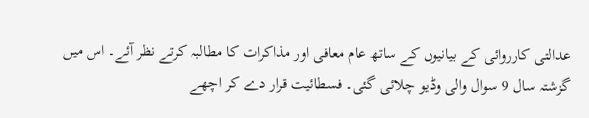عدالتی کارروائی کے بیانیوں کے ساتھ عام معافی اور مذاکرات کا مطالبہ کرتے نظر آئے۔ اس میں گزشتہ سال 9 سوال والی وڈیو چلائی گئی۔ فسطائیت قرار دے کر اچھے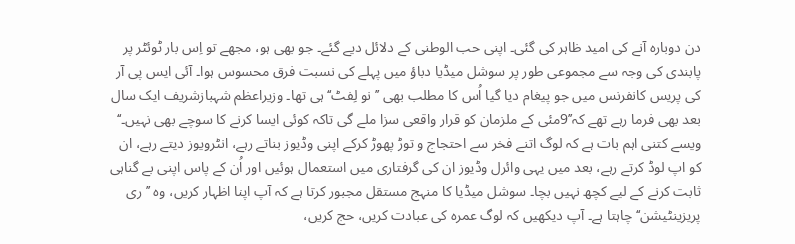دن دوبارہ آنے کی امید ظاہر کی گئی۔ اپنی حب الوطنی کے دلائل دیے گئے۔ جو بھی ہو، مجھے تو اِس بار ٹوئٹر پر پابندی کی وجہ سے مجموعی طور پر سوشل میڈیا دباؤ میں پہلے کی نسبت فرق محسوس ہوا۔ آئی ایس پی آر کی پریس کانفرنس میں جو پیغام دیا گیا اُس کا مطلب بھی ’’نو لِفٹ‘‘ ہی تھا۔ وزیراعظم شہبازشریف ایک سال بعد بھی فرما رہے تھے کہ’’9مئی کے ملزمان کو قرار واقعی سزا ملے گی تاکہ کوئی ایسا کرنے کا سوچے بھی نہیں۔‘‘ ویسے کتنی اہم بات ہے کہ لوگ اتنے فخر سے احتجاج و توڑ پھوڑ کرکے اپنی وڈیوز بناتے رہے، انٹرویوز دیتے رہے، ان کو اپ لوڈ کرتے رہے، بعد میں یہی وائرل وڈیوز ان کی گرفتاری میں استعمال ہوئیں اور اُن کے پاس اپنی بے گناہی ثابت کرنے کے لیے کچھ نہیں بچا۔ سوشل میڈیا کا منہج مستقل مجبور کرتا ہے کہ آپ اپنا اظہار کریں، وہ ’’ری پریزینٹیشن‘‘چاہتا ہے۔ آپ دیکھیں کہ لوگ عمرہ کی عبادت کریں، حج کریں،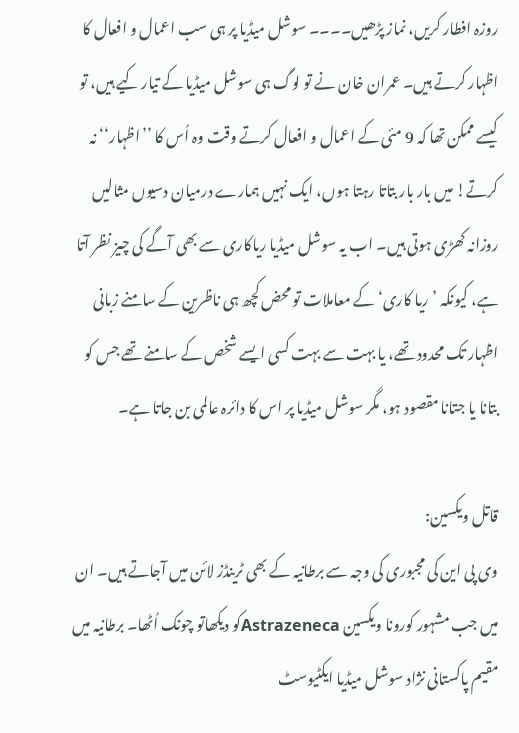روزہ افطار کریں، نماز پڑھیں۔۔۔۔ سوشل میڈیا پر ہی سب اعمال و افعال کا اظہار کرتے ہیں۔ عمران خان نے تو لوگ ہی سوشل میڈیا کے تیار کیے ہیں، تو کیسے ممکن تھا کہ 9 مئی کے اعمال و افعال کرتے وقت وہ اُس کا ’’اظہار‘‘ نہ کرتے! میں بار بار بتاتا رہتا ہوں، ایک نہیں ہمارے درمیان دسیوں مثالیں روزانہ کھڑی ہوتی ہیں۔ اب یہ سوشل میڈیا ریاکاری سے بھی آگے کی چیز نظر آتا ہے، کیونکہ ’ریا کاری‘کے معاملات تو محض کچھ ہی ناظرین کے سامنے زبانی اظہار تک محدود تھے، یا بہت سے بہت کسی ایسے شخص کے سامنے تھے جس کو بتانا یا جتانا مقصود ہو، مگر سوشل میڈیا پر اس کا دائرہ عالمی بن جاتا ہے۔

قاتل ویکسین:
وی پی این کی مجبوری کی وجہ سے برطانیہ کے بھی ٹرینڈز لائن میں آجاتے ہیں۔ ان میں جب مشہور کورونا ویکسین Astrazenecaکو دیکھاتو چونک اُٹھا۔ برطانیہ میں مقیم پاکستانی نژاد سوشل میڈیا ایکٹیوسٹ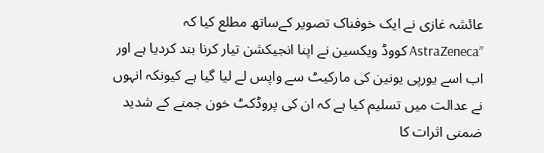عائشہ غازی نے ایک خوفناک تصویر کےساتھ مطلع کیا کہ ’’AstraZeneca کووڈ ویکسین نے اپنا انجیکشن تیار کرنا بند کردیا ہے اور اب اسے یورپی یونین کی مارکیٹ سے واپس لے لیا گیا ہے کیونکہ انہوں نے عدالت میں تسلیم کیا ہے کہ ان کی پروڈکٹ خون جمنے کے شدید ضمنی اثرات کا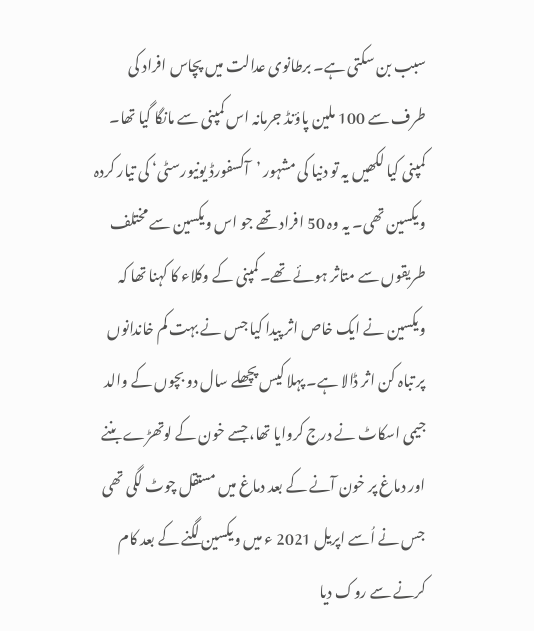سبب بن سکتی ہے۔ برطانوی عدالت میں پچاس افراد کی طرف سے 100 ملین پاؤنڈ جرمانہ اس کمپنی سے مانگا گیا تھا۔ کمپنی کیا لکھیں یہ تو دنیا کی مشہور ’آکسفورڈ یونیورسٹی‘ کی تیار کردہ ویکسین تھی۔ یہ وہ 50 افراد تھے جو اس ویکسین سے مختلف طریقوں سے متاثر ہوئے تھے۔کمپنی کے وکلاء کا کہنا تھا کہ ویکسین نے ایک خاص اثر پیدا کیا جس نے بہت کم خاندانوں پر تباہ کن اثر ڈالا ہے۔ پہلا کیس پچھلے سال دو بچوں کے والد جیمی اسکاٹ نے درج کروایا تھا، جسے خون کے لوتھڑے بننے اور دماغ پر خون آنے کے بعد دماغ میں مستقل چوٹ لگی تھی جس نے اُسے اپریل 2021 ء میں ویکسین لگنے کے بعد کام کرنے سے روک دیا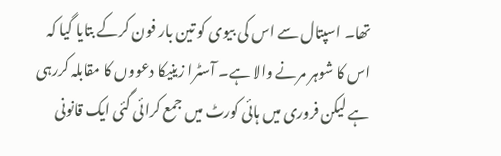تھا۔ اسپتال سے اس کی بیوی کو تین بار فون کرکے بتایا گیا کہ اس کا شوہر مرنے والا ہے۔ آسٹرا زینیکا دعووں کا مقابلہ کررہی ہے لیکن فروری میں ہائی کورٹ میں جمع کرائی گئی ایک قانونی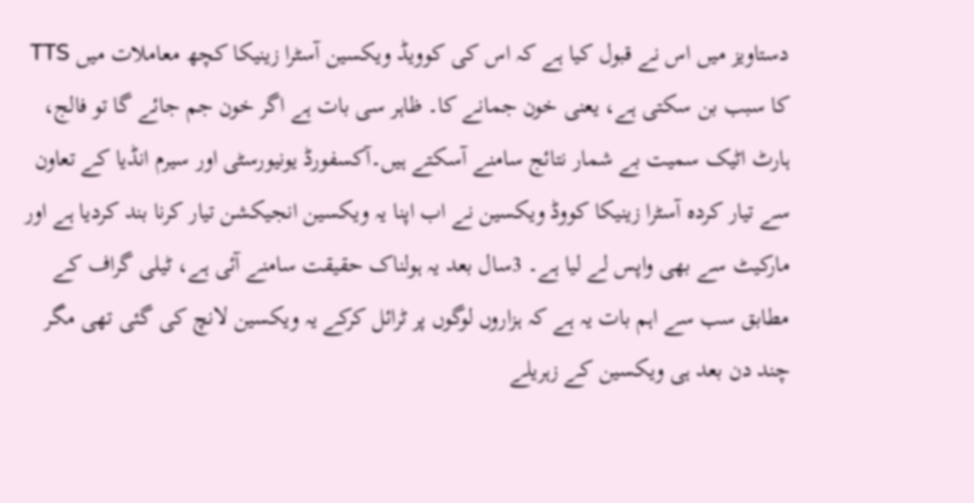دستاویز میں اس نے قبول کیا ہے کہ اس کی کوویڈ ویکسین آسٹرا زینیکا کچھ معاملات میں TTS کا سبب بن سکتی ہے، یعنی خون جمانے کا۔ ظاہر سی بات ہے اگر خون جم جائے گا تو فالج، ہارٹ اٹیک سمیت بے شمار نتائج سامنے آسکتے ہیں۔آکسفورڈ یونیورسٹی اور سیرم انڈیا کے تعاون سے تیار کردہ آسٹرا زینیکا کووڈ ویکسین نے اب اپنا یہ ویکسین انجیکشن تیار کرنا بند کردیا ہے اور مارکیٹ سے بھی واپس لے لیا ہے۔ 3سال بعد یہ ہولناک حقیقت سامنے آئی ہے، ٹیلی گراف کے مطابق سب سے اہم بات یہ ہے کہ ہزاروں لوگوں پر ٹرائل کرکے یہ ویکسین لانچ کی گئی تھی مگر چند دن بعد ہی ویکسین کے زہریلے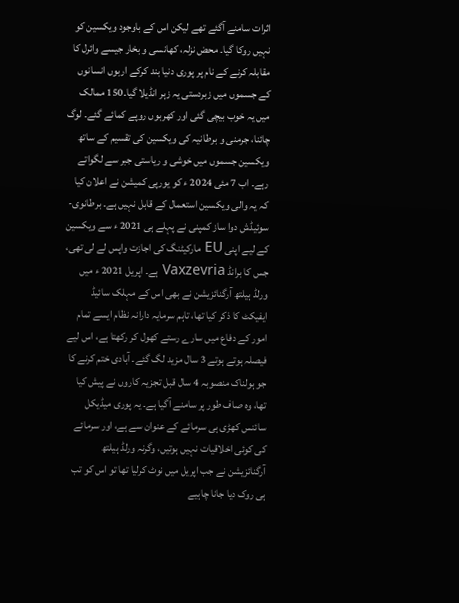اثرات سامنے آگئے تھے لیکن اس کے باوجود ویکسین کو نہیں روکا گیا۔ محض نزلہ، کھانسی و بخار جیسے وائرل کا مقابلہ کرنے کے نام پر پوری دنیا بند کرکے اربوں انسانوں کے جسموں میں زبردستی یہ زہر انڈیلا گیا۔150 ممالک میں یہ خوب بیچی گئی اور کھربوں روپے کمائے گئے۔ لوگ چائنا، جرمنی و برطانیہ کی ویکسین کی تقسیم کے ساتھ ویکسین جسموں میں خوشی و ریاستی جبر سے لگواتے رہے۔ اب 7 مئی 2024 ء کو یورپی کمیشن نے اعلان کیا کہ یہ والی ویکسین استعمال کے قابل نہیں ہے۔ برطانوی-سوئیڈش دوا ساز کمپنی نے پہلے ہی 2021 ء سے ویکسین کے لیے اپنی EU مارکیٹنگ کی اجازت واپس لے لی تھی، جس کا برانڈ Vaxzevria ہے۔ اپریل 2021 ء میں ورلڈ ہیلتھ آرگنائزیشن نے بھی اس کے مہلک سائیڈ ایفیکٹ کا ذکر کیا تھا، تاہم سرمایہ دارانہ نظام ایسے تمام امور کے دفاع میں سارے رستے کھول کر رکھتا ہے، اس لیے فیصلہ ہوتے ہوتے 3 سال مزید لگ گئے۔ آبادی ختم کرنے کا جو ہولناک منصوبہ 4 سال قبل تجزیہ کاروں نے پیش کیا تھا، وہ صاف طور پر سامنے آگیا ہے۔ یہ پوری میڈیکل سائنس کھڑی ہی سرمائے کے عنوان سے ہے، اور سرمائے کی کوئی اخلاقیات نہیں ہوتیں، وگرنہ ورلڈ ہیلتھ آرگنائزیشن نے جب اپریل میں نوٹ کرلیا تھا تو اس کو تب ہی روک دیا جانا چاہیے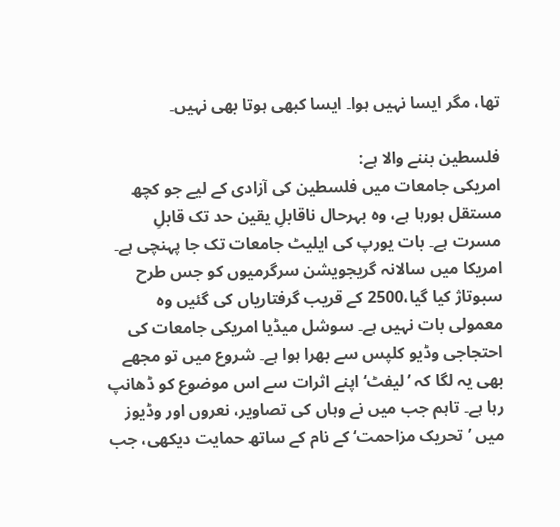تھا، مگر ایسا نہیں ہوا۔ ایسا کبھی ہوتا بھی نہیں۔

فلسطین بننے والا ہے:
امریکی جامعات میں فلسطین کی آزادی کے لیے جو کچھ مستقل ہورہا ہے، وہ بہرحال ناقابلِ یقین حد تک قابلِ مسرت ہے۔ بات یورپ کی ایلیٹ جامعات تک جا پہنچی ہے۔ امریکا میں سالانہ گریجویشن سرگرمیوں کو جس طرح سبوتاژ کیا گیا،2500 کے قریب گرفتاریاں کی گئیں وہ معمولی بات نہیں ہے۔ سوشل میڈیا امریکی جامعات کی احتجاجی وڈیو کلپس سے بھرا ہوا ہے۔ شروع میں تو مجھے بھی یہ لگا کہ ’لیفٹ‘ اپنے اثرات سے اس موضوع کو ڈھانپ رہا ہے۔ تاہم جب میں نے وہاں کی تصاویر، نعروں اور وڈیوز میں ’تحریک مزاحمت‘ کے نام کے ساتھ حمایت دیکھی، جب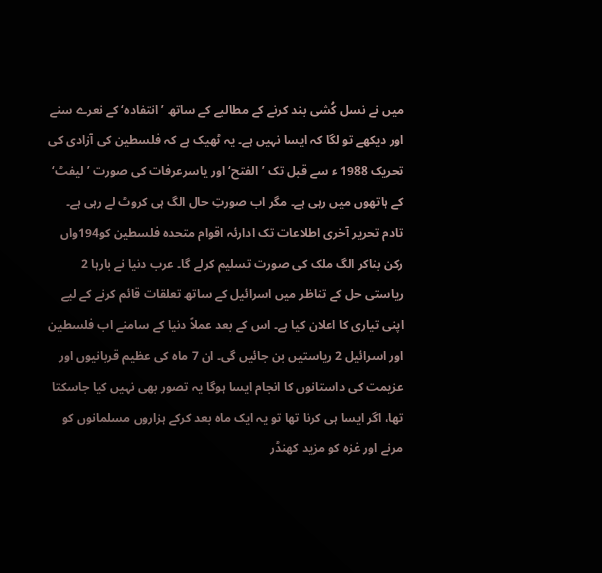میں نے نسل کُشی بند کرنے کے مطالبے کے ساتھ ’انتفادہ‘ کے نعرے سنے اور دیکھے تو لگا کہ ایسا نہیں ہے۔ یہ ٹھیک ہے کہ فلسطین کی آزادی کی تحریک 1988 ء سے قبل تک ’الفتح‘ اور یاسرعرفات کی صورت ’لیفٹ‘ کے ہاتھوں میں رہی ہے۔ مگر اب صورتِ حال الگ ہی کروٹ لے رہی ہے۔ تادم تحریر آخری اطلاعات تک ادارئہ اقوام متحدہ فلسطین کو194واں رکن بناکر الگ ملک کی صورت تسلیم کرلے گا۔ عرب دنیا نے بارہا 2 ریاستی حل کے تناظر میں اسرائیل کے ساتھ تعلقات قائم کرنے کے لیے اپنی تیاری کا اعلان کیا ہے۔ اس کے بعد عملاً دنیا کے سامنے اب فلسطین اور اسرائیل 2 ریاستیں بن جائیں گی۔ ان 7 ماہ کی عظیم قربانیوں اور عزیمت کی داستانوں کا انجام ایسا ہوگا یہ تصور بھی نہیں کیا جاسکتا تھا، اگر ایسا ہی کرنا تھا تو یہ ایک ماہ بعد کرکے ہزاروں مسلمانوں کو مرنے اور غزہ کو مزید کھنڈر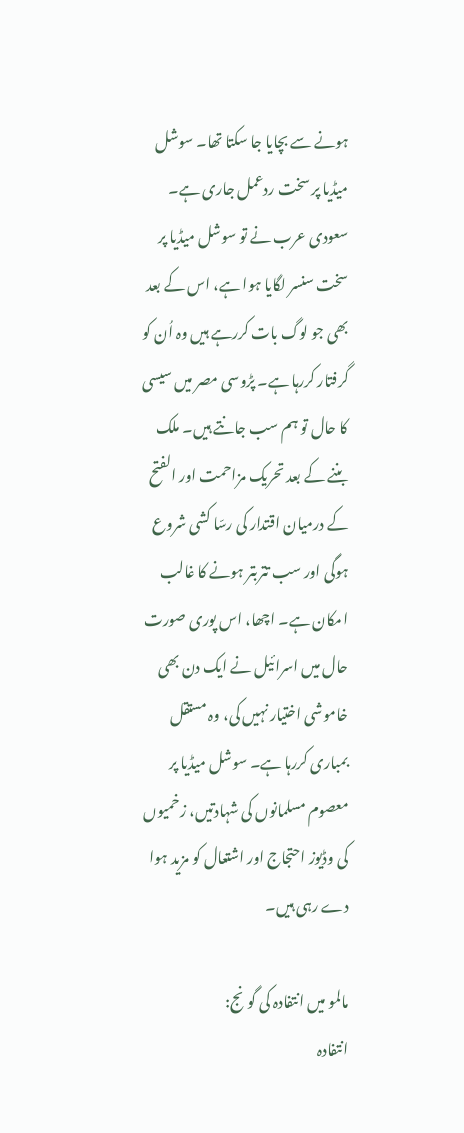ہونے سے بچایا جا سکتا تھا۔ سوشل میڈیا پر سخت ردعمل جاری ہے۔ سعودی عرب نے تو سوشل میڈیا پر سخت سنسر لگایا ہوا ہے، اس کے بعد بھی جو لوگ بات کررہے ہیں وہ اُن کو گرفتار کررہا ہے۔ پڑوسی مصر میں سیسی کا حال تو ہم سب جانتے ہیں۔ ملک بننے کے بعد تحریک مزاحمت اور الفتح کے درمیان اقتدار کی رسّا کشی شروع ہوگی اور سب تتربتر ہونے کا غالب امکان ہے۔ اچھا، اس پوری صورت حال میں اسرائیل نے ایک دن بھی خاموشی اختیار نہیں کی، وہ مستقل بمباری کررہا ہے۔ سوشل میڈیا پر معصوم مسلمانوں کی شہادتیں، زخمیوں کی وڈیوز احتجاج اور اشتعال کو مزید ہوا دے رہی ہیں۔

مالمو میں انتفادہ کی گونج:
انتفادہ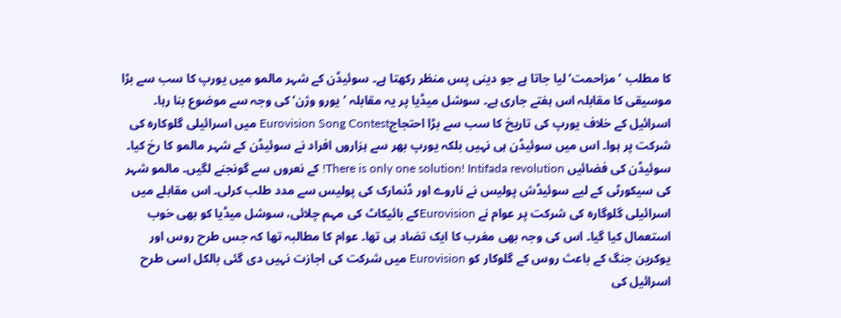کا مطلب ’مزاحمت‘ لیا جاتا ہے جو دینی پس منظر رکھتا ہے۔ سوئیڈن کے شہر مالمو میں یورپ کا سب سے بڑا موسیقی کا مقابلہ اس ہفتے جاری ہے۔ سوشل میڈیا پر یہ مقابلہ ’یورو وژن‘ کی وجہ سے موضوع بنا رہا۔ اسرائیل کے خلاف یورپ کی تاریخ کا سب سے بڑا احتجاجEurovision Song Contest میں اسرائیلی گلوکارہ کی شرکت پر ہوا۔ اس میں سوئیڈن ہی نہیں بلکہ یورپ بھر سے ہزاروں افراد نے سوئیڈن کے شہر مالمو کا رخ کیا۔ سوئیڈن کی فضائیں There is only one solution! Intifada revolution! کے نعروں سے گونجنے لگیں۔ مالمو شہر کی سیکورٹی کے لیے سوئیڈش پولیس نے ناروے اور ڈنمارک کی پولیس سے مدد طلب کرلی۔ اس مقابلے میں اسرائیلی گلوگارہ کی شرکت پر عوام نے Eurovisionکے بائیکاٹ کی مہم چلائی، سوشل میڈیا کو بھی خوب استعمال کیا گیا۔ اس کی وجہ بھی مغرب کا ایک تضاد ہی تھا۔ عوام کا مطالبہ تھا کہ جس طرح روس اور یوکرین جنگ کے باعث روس کے گلوکار کو Eurovision میں شرکت کی اجازت نہیں دی گئی بالکل اسی طرح اسرائیل کی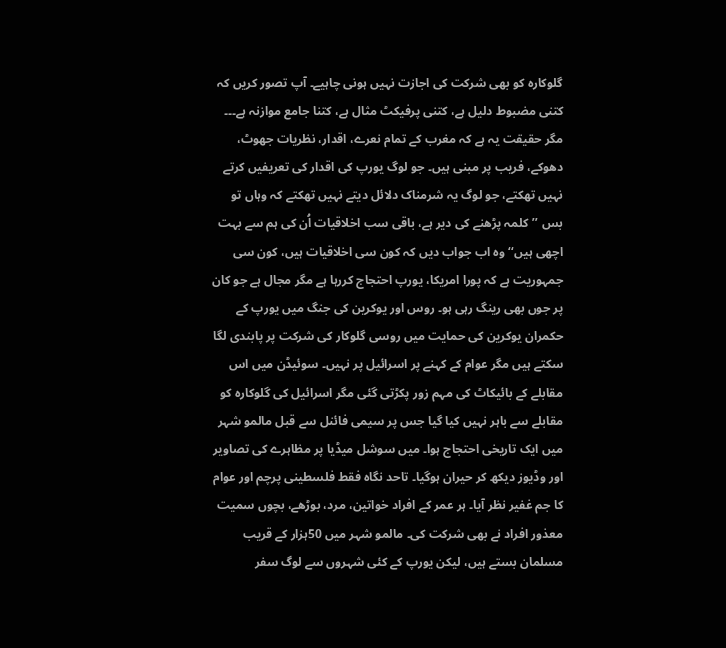گلوکارہ کو بھی شرکت کی اجازت نہیں ہونی چاہیے۔ آپ تصور کریں کہ کتنی مضبوط دلیل ہے، کتنی پرفیکٹ مثال ہے، کتنا جامع موازنہ ہے۔۔۔ مگر حقیقت یہ ہے کہ مغرب کے تمام نعرے، اقدار، نظریات جھوٹ، دھوکے، فریب پر مبنی ہیں۔ جو لوگ یورپ کی اقدار کی تعریفیں کرتے نہیں تھکتے، جو لوگ یہ شرمناک دلائل دیتے نہیں تھکتے کہ وہاں تو بس ’’کلمہ پڑھنے کی دیر ہے، باقی سب اخلاقیات اُن کی ہم سے بہت اچھی ہیں‘‘ وہ اب جواب دیں کہ کون سی اخلاقیات ہیں، کون سی جمہوریت ہے کہ پورا امریکا، یورپ احتجاج کررہا ہے مگر مجال ہے جو کان پر جوں بھی رینگ رہی ہو۔ روس اور یوکرین کی جنگ میں یورپ کے حکمران یوکرین کی حمایت میں روسی گلوکار کی شرکت پر پابندی لگا سکتے ہیں مگر عوام کے کہنے پر اسرائیل پر نہیں۔ سوئیڈن میں اس مقابلے کے بائیکاٹ کی مہم زور پکڑتی گئی مگر اسرائیل کی گلوکارہ کو مقابلے سے باہر نہیں کیا گیا جس پر سیمی فائنل سے قبل مالمو شہر میں ایک تاریخی احتجاج ہوا۔ میں سوشل میڈیا پر مظاہرے کی تصاویر اور وڈیوز دیکھ کر حیران ہوگیا۔ تاحد نگاہ فقط فلسطینی پرچم اور عوام کا جم غفیر نظر آیا۔ ہر عمر کے افراد خواتین، مرد، بوڑھے، بچوں سمیت معذور افراد نے بھی شرکت کی۔ مالمو شہر میں 50ہزار کے قریب مسلمان بستے ہیں، لیکن یورپ کے کئی شہروں سے لوگ سفر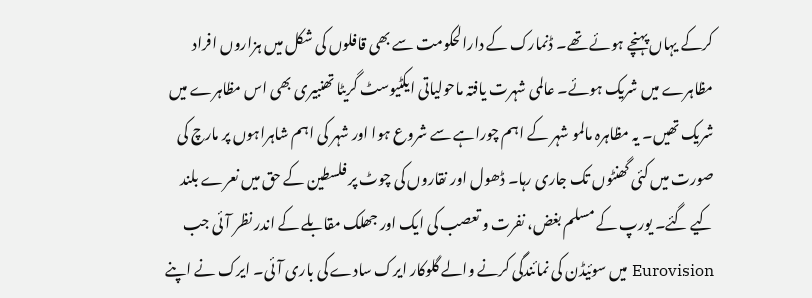کرکے یہاں پہنچے ہوئے تھے۔ ڈنمارک کے دارالحکومت سے بھی قافلوں کی شکل میں ہزاروں افراد مظاہرے میں شریک ہوئے۔ عالمی شہرت یافتہ ماحولیاتی ایکٹیوسٹ گریٹا تھنبیری بھی اس مظاہرے میں شریک تھیں۔ یہ مظاہرہ مالمو شہر کے اہم چوراہے سے شروع ہوا اور شہر کی اہم شاہراہوں پر مارچ کی صورت میں کئی گھنٹوں تک جاری رہا۔ ڈھول اور نقاروں کی چوٹ پر فلسطین کے حق میں نعرے بلند کیے گئے۔ یورپ کے مسلم بغض، نفرت و تعصب کی ایک اور جھلک مقابلے کے اندر نظر آئی جب Eurovision میں سوئیڈن کی نمائندگی کرنے والے گلوکار ایرک سادے کی باری آئی۔ ایرک نے اپنے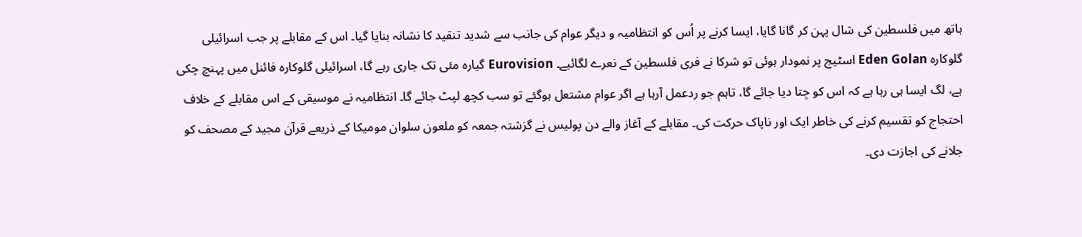ہاتھ میں فلسطین کی شال پہن کر گانا گایا، ایسا کرنے پر اُس کو انتظامیہ و دیگر عوام کی جانب سے شدید تنقید کا نشانہ بنایا گیا۔ اس کے مقابلے پر جب اسرائیلی گلوکارہ Eden Golan اسٹیج پر نمودار ہوئی تو شرکا نے فری فلسطین کے نعرے لگائیے۔ Eurovision گیارہ مئی تک جاری رہے گا، اسرائیلی گلوکارہ فائنل میں پہنچ چکی ہے، لگ ایسا ہی رہا ہے کہ اس کو جِتا دیا جائے گا، تاہم جو ردعمل آرہا ہے اگر عوام مشتعل ہوگئے تو سب کچھ لپٹ جائے گا۔ انتظامیہ نے موسیقی کے اس مقابلے کے خلاف احتجاج کو تقسیم کرنے کی خاطر ایک اور ناپاک حرکت کی۔ مقابلے کے آغاز والے دن پولیس نے گزشتہ جمعہ کو ملعون سلوان مومیکا کے ذریعے قرآن مجید کے مصحف کو جلانے کی اجازت دی۔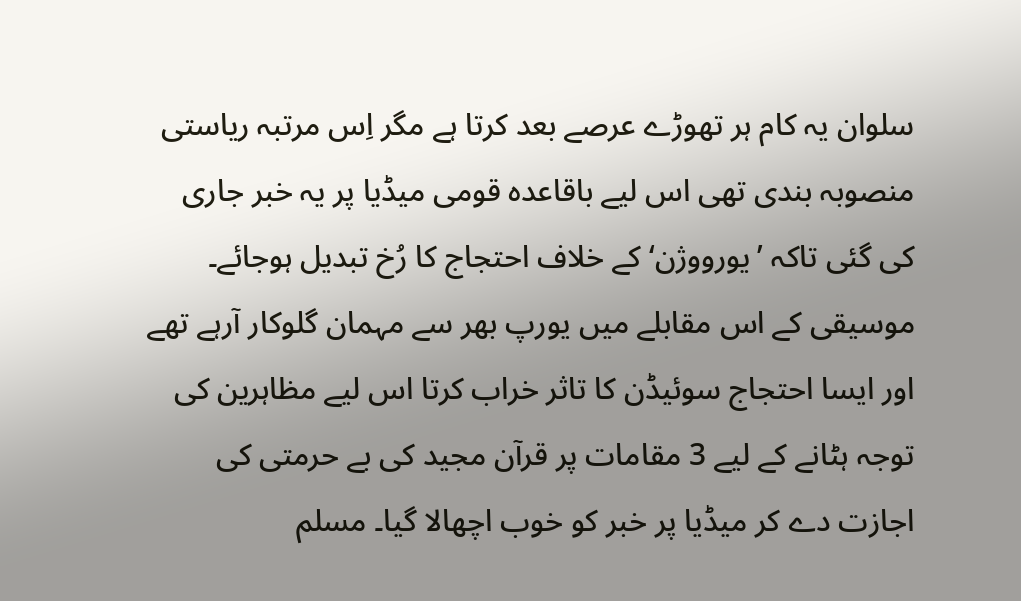سلوان یہ کام ہر تھوڑے عرصے بعد کرتا ہے مگر اِس مرتبہ ریاستی منصوبہ بندی تھی اس لیے باقاعدہ قومی میڈیا پر یہ خبر جاری کی گئی تاکہ ’یورووژن‘ کے خلاف احتجاج کا رُخ تبدیل ہوجائے۔ موسیقی کے اس مقابلے میں یورپ بھر سے مہمان گلوکار آرہے تھے اور ایسا احتجاج سوئیڈن کا تاثر خراب کرتا اس لیے مظاہرین کی توجہ ہٹانے کے لیے 3 مقامات پر قرآن مجید کی بے حرمتی کی اجازت دے کر میڈیا پر خبر کو خوب اچھالا گیا۔ مسلم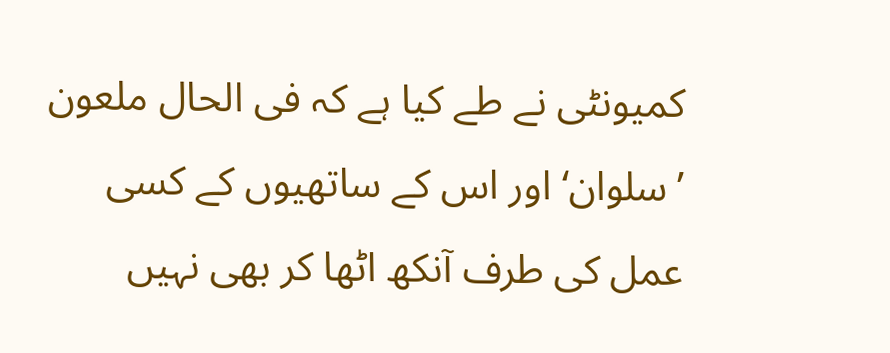کمیونٹی نے طے کیا ہے کہ فی الحال ملعون ’سلوان‘ اور اس کے ساتھیوں کے کسی عمل کی طرف آنکھ اٹھا کر بھی نہیں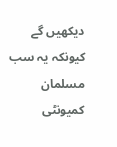دیکھیں گے کیونکہ یہ سب مسلمان کمیونٹی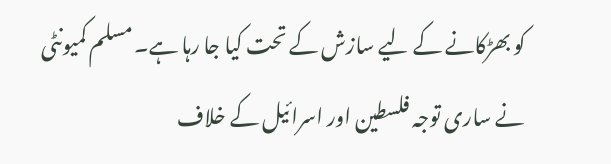کو بھڑکانے کے لیے سازش کے تحت کیا جا رہا ہے۔ مسلم کمیونٹی نے ساری توجہ فلسطین اور اسرائیل کے خلاف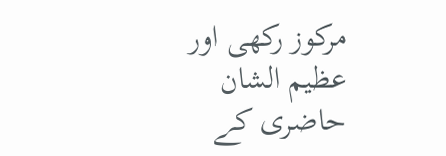مرکوز رکھی اور عظیم الشان حاضری کے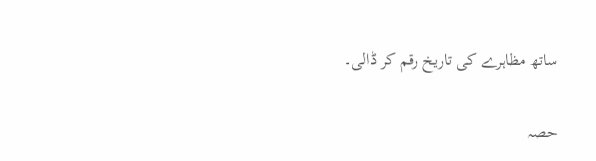ساتھ مظاہرے کی تاریخ رقم کر ڈالی۔

حصہ